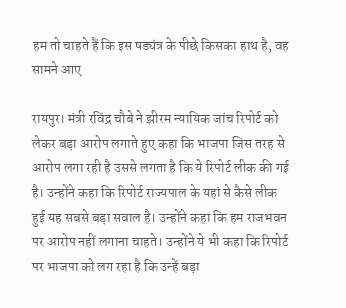हम तो चाहते हैं कि इस षड्यंत्र के पीछे किसका हाथ है, वह सामने आए

रायपुर। मंत्री रविंद्र चौबे ने झीरम न्यायिक जांच रिपोर्ट को लेकर बड़ा आरोप लगाते हुए कहा कि भाजपा जिस तरह से आरोप लगा रही है उससे लगता है कि ये रिपोर्ट लीक की गई है। उन्होंने कहा कि रिपोर्ट राज्यपाल के यहां से कैसे लीक हुई यह सबसे बड़ा सवाल है। उन्होंने कहा कि हम राजभवन पर आरोप नहीं लगाना चाहते। उन्होंने ये भी कहा कि रिपोर्ट पर भाजपा को लग रहा है कि उन्हें बड़ा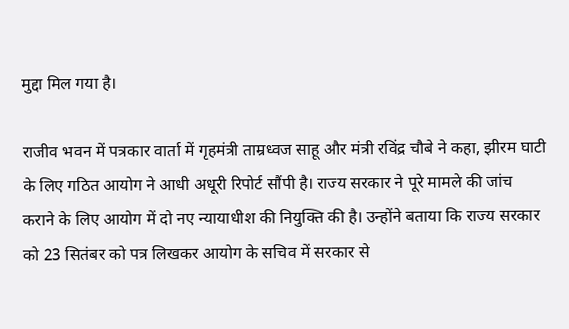मुद्दा मिल गया है।

राजीव भवन में पत्रकार वार्ता में गृहमंत्री ताम्रध्वज साहू और मंत्री रविंद्र चौबे ने कहा, झीरम घाटी के लिए गठित आयोग ने आधी अधूरी रिपोर्ट सौंपी है। राज्य सरकार ने पूरे मामले की जांच कराने के लिए आयोग में दो नए न्यायाधीश की नियुक्ति की है। उन्होंने बताया कि राज्य सरकार को 23 सितंबर को पत्र लिखकर आयोग के सचिव में सरकार से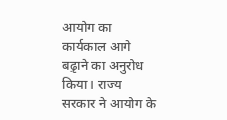आयोग का कार्यकाल आगे बढ़ृाने का अनुरोध किया। राज्य सरकार ने आयोग के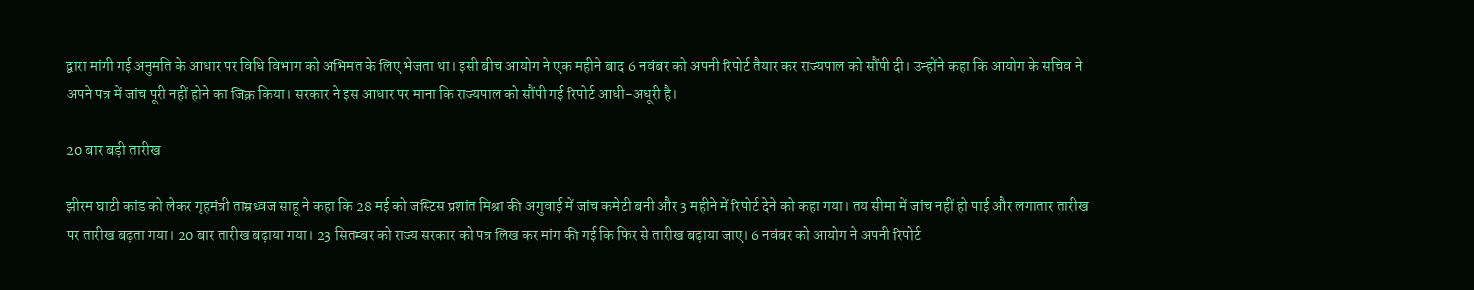द्वारा मांगी गई अनुमति के आधार पर विधि विभाग को अभिमत के लिए भेजता था। इसी बीच आयोग ने एक महीने बाद 6 नवंबर को अपनी रिपोर्ट तैयार कर राज्यपाल को सौंपी दी। उन्होंने कहा कि आयोग के सचिव ने अपने पत्र में जांच पूरी नहीं होने का जिक्र किया। सरकार ने इस आधार पर माना कि राज्यपाल को सौंपी गई रिपोर्ट आधी-अधूरी है।

20 बार बड़ी तारीख

झीरम घाटी कांड को लेकर गृहमंत्री ताम्रध्वज साहू ने कहा कि 28 मई को जस्टिस प्रशांत मिश्रा की अगुवाई में जांच कमेटी बनी और 3 महीने में रिपोर्ट देने को कहा गया। तय सीमा में जांच नहीं हो पाई और लगातार तारीख पर तारीख बढ़ता गया। 20 बार तारीख बढ़ाया गया। 23 सितम्बर को राज्य सरकार को पत्र लिख कर मांग की गई कि फिर से तारीख बढ़ाया जाए। 6 नवंबर को आयोग ने अपनी रिपोर्ट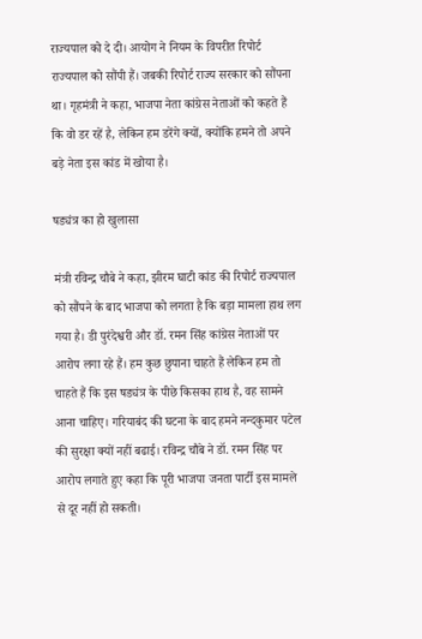राज्यपाल को दे दी। आयोग ने नियम के विपरीत रिपोर्ट राज्यपाल को सौंपी हैं। जबकी रिपोर्ट राज्य सरकार को सौंपना था। गृहमंत्री ने कहा, भाजपा नेता कांग्रेस नेताओं को कहते हैं कि वो डर रहें है, लेकिन हम डरेंगे क्यों, क्योंकि हमने तो अपने बड़े नेता इस कांड में खोया है।

षड्यंत्र का हो खुलासा

मंत्री रविन्द्र चौबे ने कहा, झीरम घाटी कांड की रिपोर्ट राज्यपाल को सौंपने के बाद भाजपा को लगता है कि बड़ा मामला हाथ लग गया है। डी पुरंदेश्वरी और डॉ. रमन सिंह कांग्रेस नेताओं पर आरोप लगा रहे हैं। हम कुछ छुपाना चाहते हैं लेकिन हम तो चाहते हैं कि इस षड्यंत्र के पीछे किसका हाथ है, वह सामने आना चाहिए। गरियाबंद की घटना के बाद हमने नन्दकुमार पटेल की सुरक्षा क्यों नहीं बढाई। रविन्द्र चौबे ने डॉ. रमन सिंह पर आरोप लगाते हुए कहा कि पूरी भाजपा जनता पार्टी इस मामले से दूर नहीं हो सकती।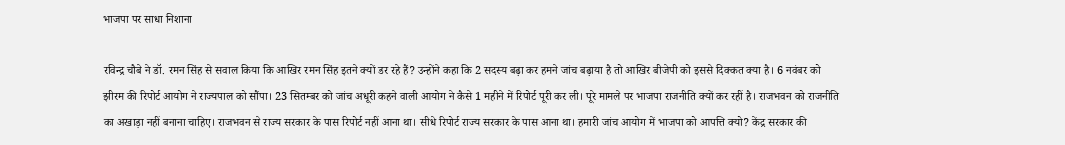भाजपा पर साधा निशाना

रविन्द्र चौबे ने डॉ. रमन सिंह से सवाल किया कि आखिर रमन सिंह इतने क्यों डर रहे हैं? उन्होंने कहा कि 2 सदस्य बढ़ा कर हमने जांच बढ़ाया है तो आखिर बीजेपी को इससे दिक्कत क्या है। 6 नवंबर को झीरम की रिपोर्ट आयोग ने राज्यपाल को सौंपा। 23 सितम्बर को जांच अधूरी कहने वाली आयोग ने कैसे 1 महीने में रिपोर्ट पूरी कर ली। पूरे मामले पर भाजपा राजनीति क्यों कर रहीं है। राजभवन को राजनीति का अखाड़ा नहीं बनाना चाहिए। राजभवन से राज्य सरकार के पास रिपोर्ट नहीं आना था। सीधे रिपोर्ट राज्य सरकार के पास आना था। हमारी जांच आयोग में भाजपा को आपत्ति क्यो? केंद्र सरकार की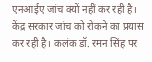एनआईए जांच क्यों नहीं कर रही है। केंद्र सरकार जांच को रोकने का प्रयास कर रही है। कलंक डॉ. रमन सिंह पर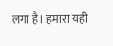लगा है। हमारा यही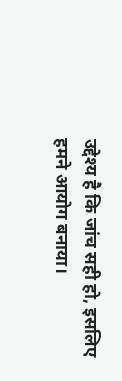उद्देश्य है कि जांच सही हो, इसलिए हमने आयोग बनाया।